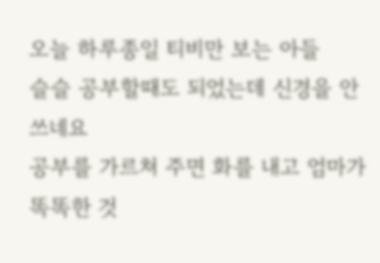오늘 하루종일 티비만 보는 아들
슬슬 공부할때도 되었는데 신경을 안쓰네요
공부를 가르쳐 주면 화를 내고 엄마가 똑똑한 것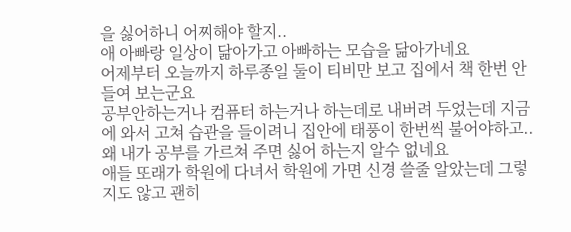을 싫어하니 어찌해야 할지..
애 아빠랑 일상이 닮아가고 아빠하는 모습을 닮아가네요
어제부터 오늘까지 하루종일 둘이 티비만 보고 집에서 책 한번 안들여 보는군요
공부안하는거나 컴퓨터 하는거나 하는데로 내버려 두었는데 지금에 와서 고쳐 습관을 들이려니 집안에 태풍이 한번씩 불어야하고..
왜 내가 공부를 가르쳐 주면 싫어 하는지 알수 없네요
애들 또래가 학원에 다녀서 학원에 가면 신경 쓸줄 알았는데 그렇지도 않고 괜히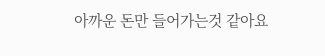아까운 돈만 들어가는것 같아요